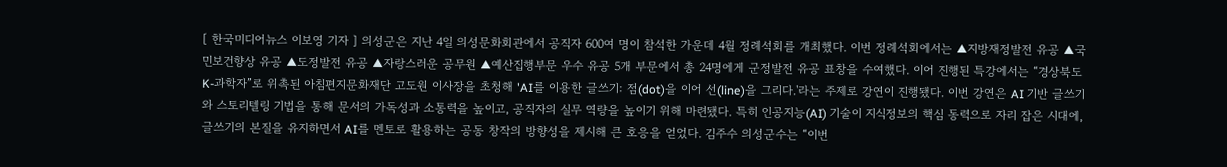[ 한국미디어뉴스 이보영 기자 ] 의성군은 지난 4일 의성문화회관에서 공직자 600여 명이 참석한 가운데 4월 정례석회를 개최했다. 이번 정례석회에서는 ▲지방재정발전 유공 ▲국민보건향상 유공 ▲도정발전 유공 ▲자랑스러운 공무원 ▲예산집행부문 우수 유공 5개 부문에서 총 24명에게 군정발전 유공 표창을 수여했다. 이어 진행된 특강에서는 “경상북도 K-과학자”로 위촉된 아침편지문화재단 고도원 이사장을 초청해 'AI를 이용한 글쓰기: 점(dot)을 이어 선(line)을 그리다.'라는 주제로 강연이 진행됐다. 이번 강연은 AI 기반 글쓰기와 스토리텔링 기법을 통해 문서의 가독성과 소통력을 높이고, 공직자의 실무 역량을 높이기 위해 마련됐다. 특히 인공지능(AI) 기술이 지식정보의 핵심 동력으로 자리 잡은 시대에, 글쓰기의 본질을 유지하면서 AI를 멘토로 활용하는 공동 창작의 방향성을 제시해 큰 호응을 얻었다. 김주수 의성군수는 “이번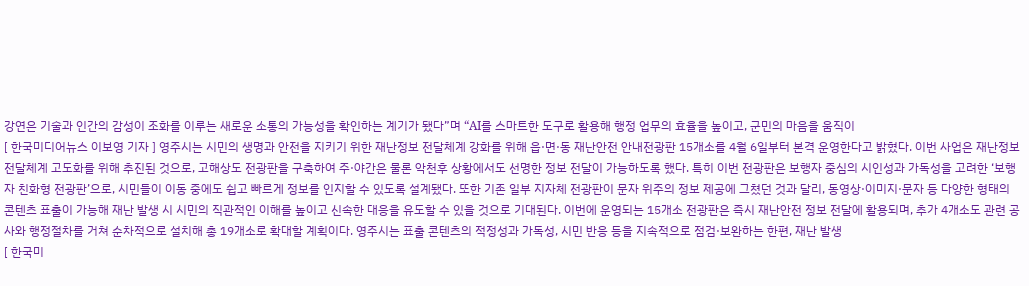강연은 기술과 인간의 감성이 조화를 이루는 새로운 소통의 가능성을 확인하는 계기가 됐다”며 “AI를 스마트한 도구로 활용해 행정 업무의 효율을 높이고, 군민의 마음을 움직이
[ 한국미디어뉴스 이보영 기자 ] 영주시는 시민의 생명과 안전을 지키기 위한 재난정보 전달체계 강화를 위해 읍·면·동 재난안전 안내전광판 15개소를 4월 6일부터 본격 운영한다고 밝혔다. 이번 사업은 재난정보 전달체계 고도화를 위해 추진된 것으로, 고해상도 전광판을 구축하여 주·야간은 물론 악천후 상황에서도 선명한 정보 전달이 가능하도록 했다. 특히 이번 전광판은 보행자 중심의 시인성과 가독성을 고려한 ‘보행자 친화형 전광판’으로, 시민들이 이동 중에도 쉽고 빠르게 정보를 인지할 수 있도록 설계됐다. 또한 기존 일부 지자체 전광판이 문자 위주의 정보 제공에 그쳤던 것과 달리, 동영상·이미지·문자 등 다양한 형태의 콘텐츠 표출이 가능해 재난 발생 시 시민의 직관적인 이해를 높이고 신속한 대응을 유도할 수 있을 것으로 기대된다. 이번에 운영되는 15개소 전광판은 즉시 재난안전 정보 전달에 활용되며, 추가 4개소도 관련 공사와 행정절차를 거쳐 순차적으로 설치해 총 19개소로 확대할 계획이다. 영주시는 표출 콘텐츠의 적정성과 가독성, 시민 반응 등을 지속적으로 점검·보완하는 한편, 재난 발생
[ 한국미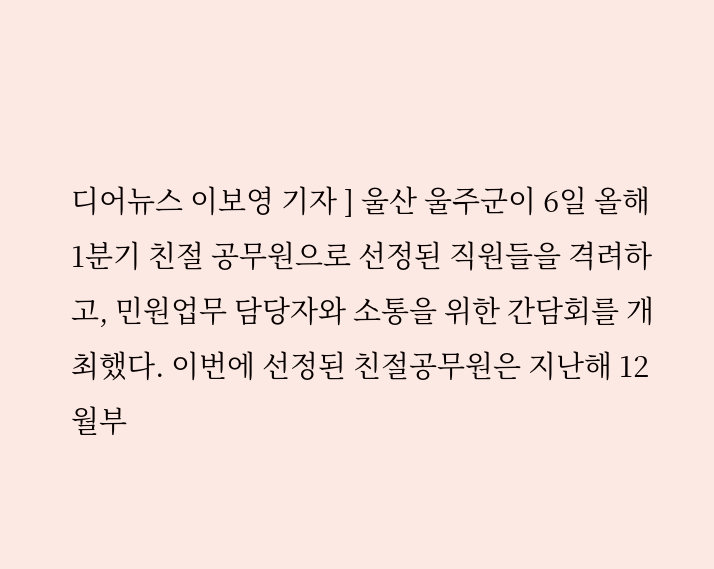디어뉴스 이보영 기자 ] 울산 울주군이 6일 올해 1분기 친절 공무원으로 선정된 직원들을 격려하고, 민원업무 담당자와 소통을 위한 간담회를 개최했다. 이번에 선정된 친절공무원은 지난해 12월부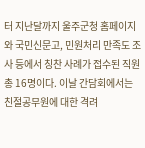터 지난달까지 울주군청 홈페이지와 국민신문고, 민원처리 만족도 조사 등에서 칭찬 사례가 접수된 직원 총 16명이다. 이날 간담회에서는 친절공무원에 대한 격려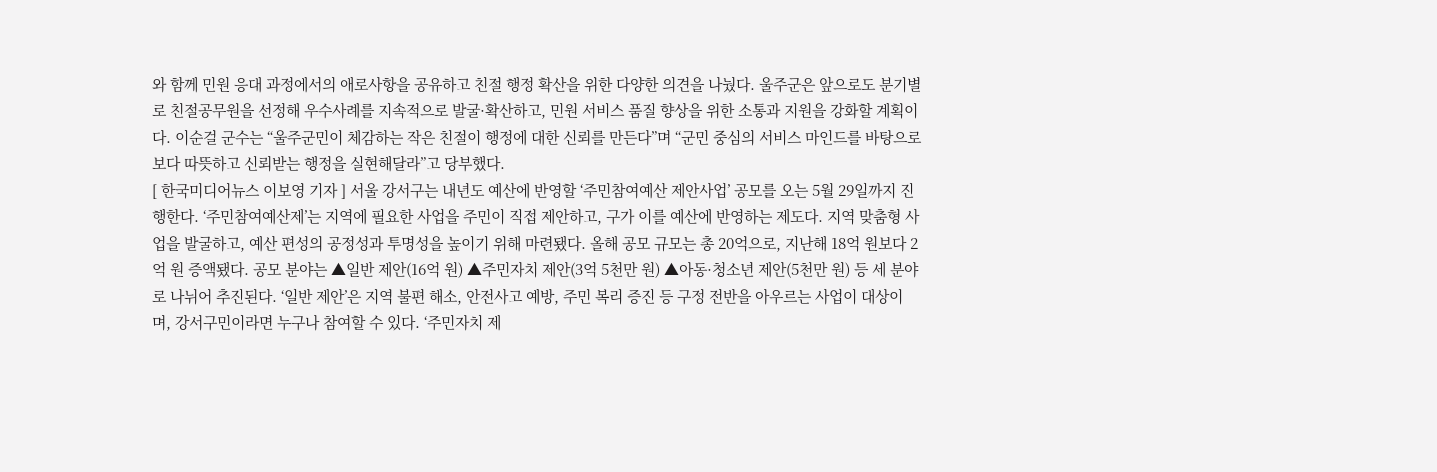와 함께 민원 응대 과정에서의 애로사항을 공유하고 친절 행정 확산을 위한 다양한 의견을 나눴다. 울주군은 앞으로도 분기별로 친절공무원을 선정해 우수사례를 지속적으로 발굴·확산하고, 민원 서비스 품질 향상을 위한 소통과 지원을 강화할 계획이다. 이순걸 군수는 “울주군민이 체감하는 작은 친절이 행정에 대한 신뢰를 만든다”며 “군민 중심의 서비스 마인드를 바탕으로 보다 따뜻하고 신뢰받는 행정을 실현해달라”고 당부했다.
[ 한국미디어뉴스 이보영 기자 ] 서울 강서구는 내년도 예산에 반영할 ‘주민참여예산 제안사업’ 공모를 오는 5월 29일까지 진행한다. ‘주민참여예산제’는 지역에 필요한 사업을 주민이 직접 제안하고, 구가 이를 예산에 반영하는 제도다. 지역 맞춤형 사업을 발굴하고, 예산 편성의 공정성과 투명성을 높이기 위해 마련됐다. 올해 공모 규모는 총 20억으로, 지난해 18억 원보다 2억 원 증액됐다. 공모 분야는 ▲일반 제안(16억 원) ▲주민자치 제안(3억 5천만 원) ▲아동·청소년 제안(5천만 원) 등 세 분야로 나뉘어 추진된다. ‘일반 제안’은 지역 불편 해소, 안전사고 예방, 주민 복리 증진 등 구정 전반을 아우르는 사업이 대상이며, 강서구민이라면 누구나 참여할 수 있다. ‘주민자치 제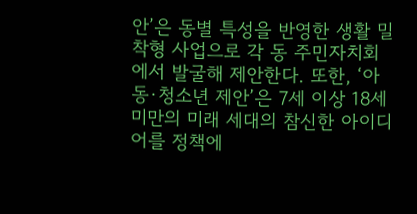안’은 동별 특성을 반영한 생활 밀착형 사업으로 각 동 주민자치회에서 발굴해 제안한다. 또한, ‘아동·청소년 제안’은 7세 이상 18세 미만의 미래 세대의 참신한 아이디어를 정책에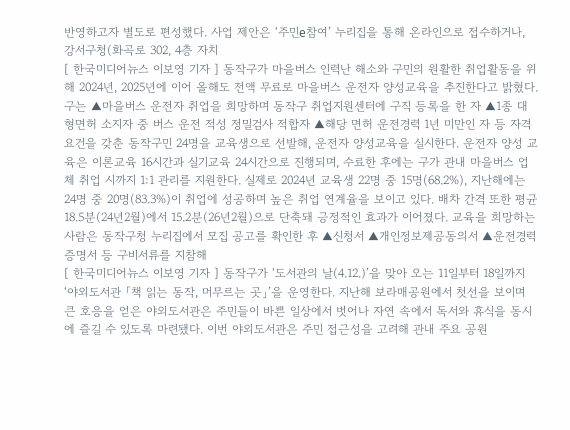반영하고자 별도로 편성했다. 사업 제안은 ‘주민e참여’ 누리집을 통해 온라인으로 접수하거나, 강서구청(화곡로 302, 4층 자치
[ 한국미디어뉴스 이보영 기자 ] 동작구가 마을버스 인력난 해소와 구민의 원활한 취업활동을 위해 2024년, 2025년에 이어 올해도 전액 무료로 마을버스 운전자 양성교육을 추진한다고 밝혔다. 구는 ▲마을버스 운전자 취업을 희망하며 동작구 취업지원센터에 구직 등록을 한 자 ▲1종 대형면허 소지자 중 버스 운전 적성 정밀검사 적합자 ▲해당 면허 운전경력 1년 미만인 자 등 자격 요건을 갖춘 동작구민 24명을 교육생으로 선발해, 운전자 양성교육을 실시한다. 운전자 양성 교육은 이론교육 16시간과 실기교육 24시간으로 진행되며, 수료한 후에는 구가 관내 마을버스 업체 취업 시까지 1:1 관리를 지원한다. 실제로 2024년 교육생 22명 중 15명(68.2%), 지난해에는 24명 중 20명(83.3%)이 취업에 성공하며 높은 취업 연계율을 보이고 있다. 배차 간격 또한 평균 18.5분(24년2월)에서 15.2분(26년2월)으로 단축돼 긍정적인 효과가 이어졌다. 교육을 희망하는 사람은 동작구청 누리집에서 모집 공고를 확인한 후 ▲신청서 ▲개인정보제공동의서 ▲운전경력증명서 등 구비서류를 지참해
[ 한국미디어뉴스 이보영 기자 ] 동작구가 ‘도서관의 날(4.12.)’을 맞아 오는 11일부터 18일까지 ‘야외도서관 「책 읽는 동작, 머무르는 곳」’을 운영한다. 지난해 보라매공원에서 첫선을 보이며 큰 호응을 얻은 야외도서관은 주민들이 바쁜 일상에서 벗어나 자연 속에서 독서와 휴식을 동시에 즐길 수 있도록 마련됐다. 이번 야외도서관은 주민 접근성을 고려해 관내 주요 공원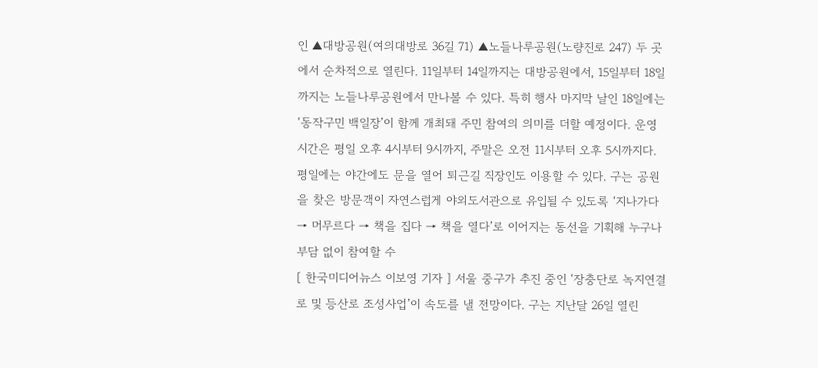인 ▲대방공원(여의대방로 36길 71) ▲노들나루공원(노량진로 247) 두 곳에서 순차적으로 열린다. 11일부터 14일까지는 대방공원에서, 15일부터 18일까지는 노들나루공원에서 만나볼 수 있다. 특히 행사 마지막 날인 18일에는 ‘동작구민 백일장’이 함께 개최돼 주민 참여의 의미를 더할 예정이다. 운영 시간은 평일 오후 4시부터 9시까지, 주말은 오전 11시부터 오후 5시까지다. 평일에는 야간에도 문을 열어 퇴근길 직장인도 이용할 수 있다. 구는 공원을 찾은 방문객이 자연스럽게 야외도서관으로 유입될 수 있도록 ‘지나가다 → 머무르다 → 책을 집다 → 책을 열다’로 이어지는 동선을 기획해 누구나 부담 없이 참여할 수
[ 한국미디어뉴스 이보영 기자 ] 서울 중구가 추진 중인 ‘장충단로 녹지연결로 및 등산로 조성사업’이 속도를 낼 전망이다. 구는 지난달 26일 열린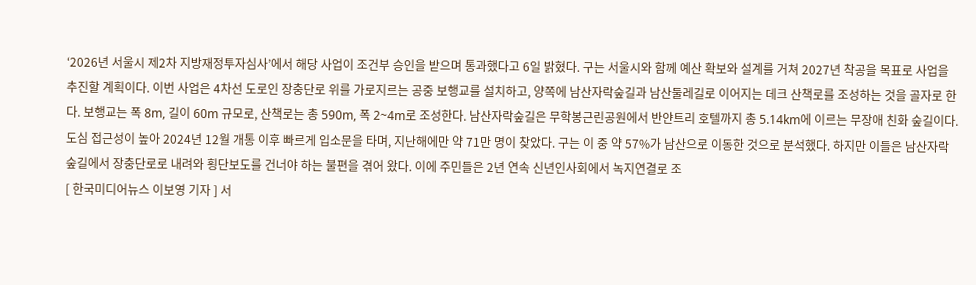‘2026년 서울시 제2차 지방재정투자심사’에서 해당 사업이 조건부 승인을 받으며 통과했다고 6일 밝혔다. 구는 서울시와 함께 예산 확보와 설계를 거쳐 2027년 착공을 목표로 사업을 추진할 계획이다. 이번 사업은 4차선 도로인 장충단로 위를 가로지르는 공중 보행교를 설치하고, 양쪽에 남산자락숲길과 남산둘레길로 이어지는 데크 산책로를 조성하는 것을 골자로 한다. 보행교는 폭 8m, 길이 60m 규모로, 산책로는 총 590m, 폭 2~4m로 조성한다. 남산자락숲길은 무학봉근린공원에서 반얀트리 호텔까지 총 5.14km에 이르는 무장애 친화 숲길이다. 도심 접근성이 높아 2024년 12월 개통 이후 빠르게 입소문을 타며, 지난해에만 약 71만 명이 찾았다. 구는 이 중 약 57%가 남산으로 이동한 것으로 분석했다. 하지만 이들은 남산자락숲길에서 장충단로로 내려와 횡단보도를 건너야 하는 불편을 겪어 왔다. 이에 주민들은 2년 연속 신년인사회에서 녹지연결로 조
[ 한국미디어뉴스 이보영 기자 ] 서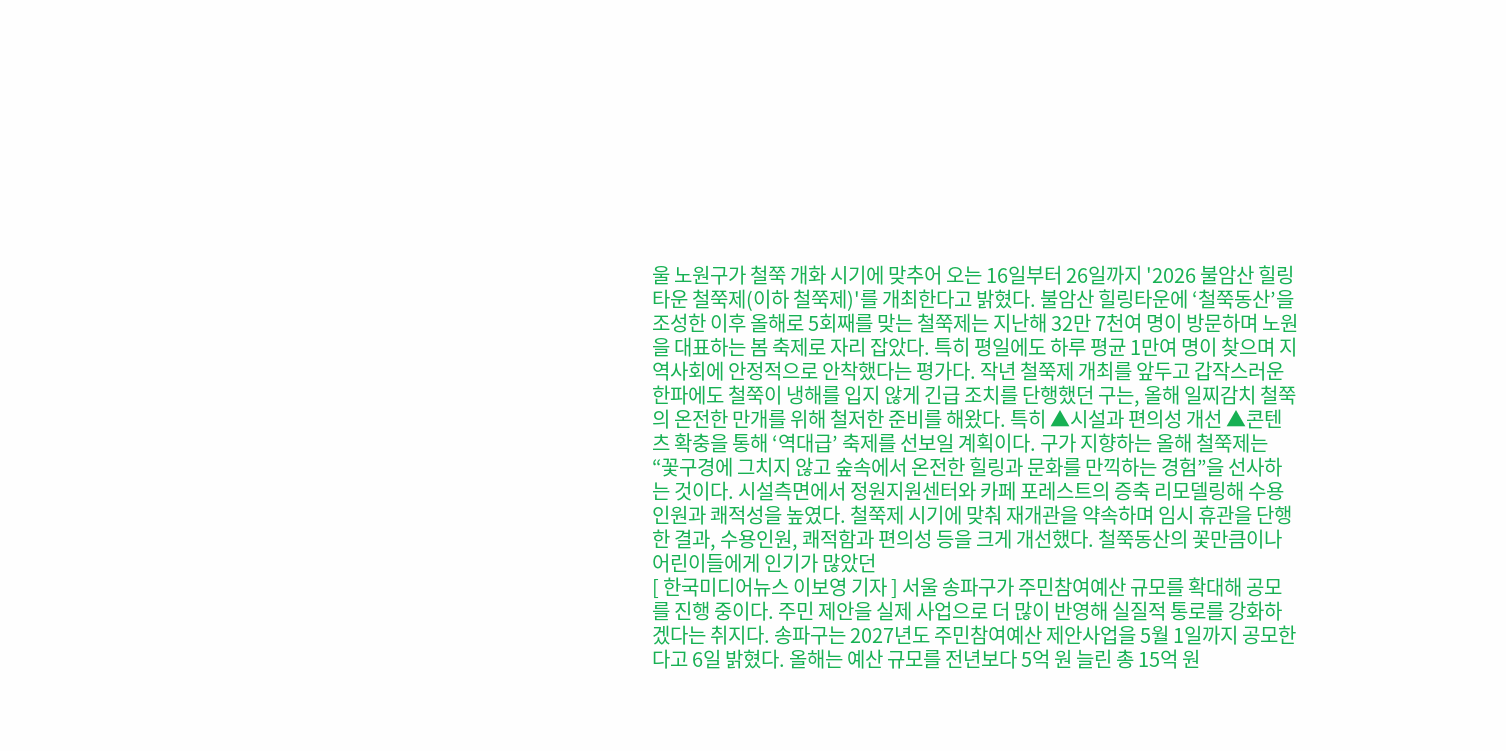울 노원구가 철쭉 개화 시기에 맞추어 오는 16일부터 26일까지 '2026 불암산 힐링타운 철쭉제(이하 철쭉제)'를 개최한다고 밝혔다. 불암산 힐링타운에 ‘철쭉동산’을 조성한 이후 올해로 5회째를 맞는 철쭉제는 지난해 32만 7천여 명이 방문하며 노원을 대표하는 봄 축제로 자리 잡았다. 특히 평일에도 하루 평균 1만여 명이 찾으며 지역사회에 안정적으로 안착했다는 평가다. 작년 철쭉제 개최를 앞두고 갑작스러운 한파에도 철쭉이 냉해를 입지 않게 긴급 조치를 단행했던 구는, 올해 일찌감치 철쭉의 온전한 만개를 위해 철저한 준비를 해왔다. 특히 ▲시설과 편의성 개선 ▲콘텐츠 확충을 통해 ‘역대급’ 축제를 선보일 계획이다. 구가 지향하는 올해 철쭉제는 “꽃구경에 그치지 않고 숲속에서 온전한 힐링과 문화를 만끽하는 경험”을 선사하는 것이다. 시설측면에서 정원지원센터와 카페 포레스트의 증축 리모델링해 수용인원과 쾌적성을 높였다. 철쭉제 시기에 맞춰 재개관을 약속하며 임시 휴관을 단행한 결과, 수용인원, 쾌적함과 편의성 등을 크게 개선했다. 철쭉동산의 꽃만큼이나 어린이들에게 인기가 많았던
[ 한국미디어뉴스 이보영 기자 ] 서울 송파구가 주민참여예산 규모를 확대해 공모를 진행 중이다. 주민 제안을 실제 사업으로 더 많이 반영해 실질적 통로를 강화하겠다는 취지다. 송파구는 2027년도 주민참여예산 제안사업을 5월 1일까지 공모한다고 6일 밝혔다. 올해는 예산 규모를 전년보다 5억 원 늘린 총 15억 원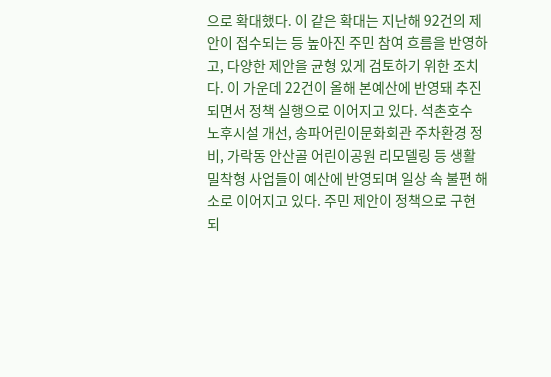으로 확대했다. 이 같은 확대는 지난해 92건의 제안이 접수되는 등 높아진 주민 참여 흐름을 반영하고, 다양한 제안을 균형 있게 검토하기 위한 조치다. 이 가운데 22건이 올해 본예산에 반영돼 추진되면서 정책 실행으로 이어지고 있다. 석촌호수 노후시설 개선, 송파어린이문화회관 주차환경 정비, 가락동 안산골 어린이공원 리모델링 등 생활 밀착형 사업들이 예산에 반영되며 일상 속 불편 해소로 이어지고 있다. 주민 제안이 정책으로 구현되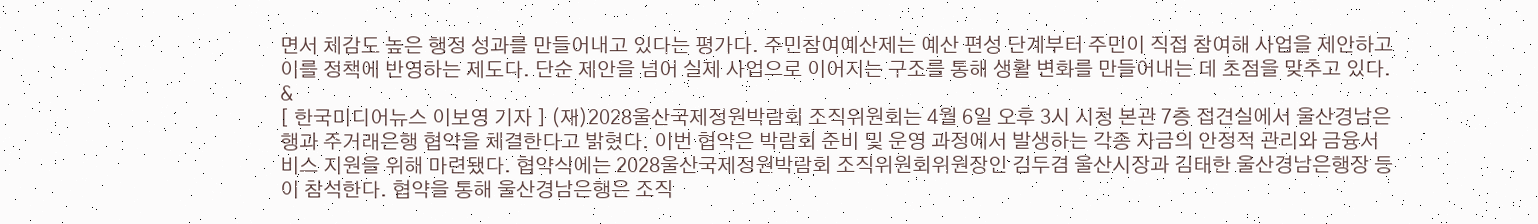면서 체감도 높은 행정 성과를 만들어내고 있다는 평가다. 주민참여예산제는 예산 편성 단계부터 주민이 직접 참여해 사업을 제안하고 이를 정책에 반영하는 제도다. 단순 제안을 넘어 실제 사업으로 이어지는 구조를 통해 생활 변화를 만들어내는 데 초점을 맞추고 있다. &
[ 한국미디어뉴스 이보영 기자 ] (재)2028울산국제정원박람회 조직위원회는 4월 6일 오후 3시 시청 본관 7층 접견실에서 울산경남은행과 주거래은행 협약을 체결한다고 밝혔다. 이번 협약은 박람회 준비 및 운영 과정에서 발생하는 각종 자금의 안정적 관리와 금융서비스 지원을 위해 마련됐다. 협약식에는 2028울산국제정원박람회 조직위원회위원장인 김두겸 울산시장과 김태한 울산경남은행장 등이 참석한다. 협약을 통해 울산경남은행은 조직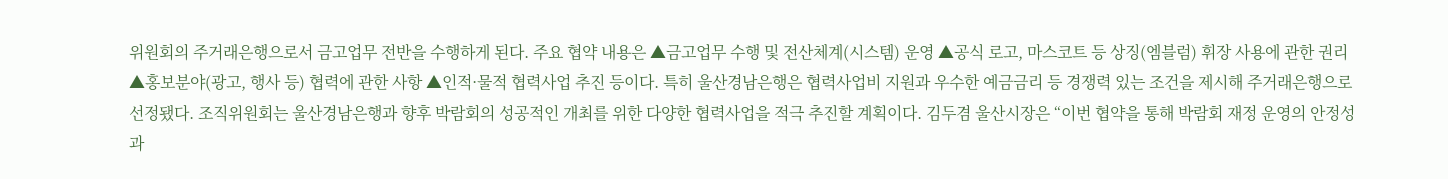위원회의 주거래은행으로서 금고업무 전반을 수행하게 된다. 주요 협약 내용은 ▲금고업무 수행 및 전산체계(시스템) 운영 ▲공식 로고, 마스코트 등 상징(엠블럼) 휘장 사용에 관한 권리 ▲홍보분야(광고, 행사 등) 협력에 관한 사항 ▲인적·물적 협력사업 추진 등이다. 특히 울산경남은행은 협력사업비 지원과 우수한 예금금리 등 경쟁력 있는 조건을 제시해 주거래은행으로 선정됐다. 조직위원회는 울산경남은행과 향후 박람회의 성공적인 개최를 위한 다양한 협력사업을 적극 추진할 계획이다. 김두겸 울산시장은 “이번 협약을 통해 박람회 재정 운영의 안정성과